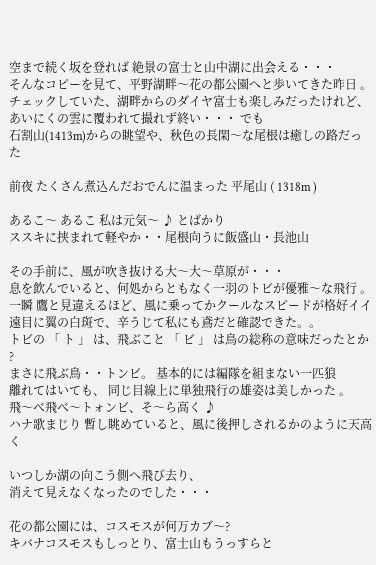空まで続く坂を登れば 絶景の富士と山中湖に出会える・・・
そんなコピーを見て、平野湖畔〜花の都公園へと歩いてきた昨日 。
チェックしていた、湖畔からのダイヤ富士も楽しみだったけれど、
あいにくの雲に覆われて撮れず終い・・・ でも
石割山(1413m)からの眺望や、秋色の長閑〜な尾根は癒しの路だった

前夜 たくさん煮込んだおでんに温まった 平尾山 ( 1318m )

あるこ〜 あるこ 私は元気〜 ♪ とばかり
ススキに挟まれて軽やか・・尾根向うに飯盛山・長池山

その手前に、風が吹き抜ける大〜大〜草原が・・・
息を飲んでいると、何処からともなく一羽のトビが優雅〜な飛行 。
一瞬 鷹と見違えるほど、風に乗ってかクールなスピードが格好イイ
遠目に翼の白斑で、辛うじて私にも鳶だと確認できた。。
トビの 「 ト 」 は、飛ぶこと 「 ビ 」 は鳥の総称の意味だったとか ?
まさに飛ぶ鳥・・トンビ。 基本的には編隊を組まない一匹狼
離れてはいても、 同じ目線上に単独飛行の雄姿は美しかった 。
飛〜べ飛べ〜トォンビ、そ〜ら高く ♪
ハナ歌まじり 暫し眺めていると、風に後押しされるかのように天高く

いつしか湖の向こう側へ飛び去り、
消えて見えなくなったのでした・・・

花の都公園には、コスモスが何万カブ〜?
キバナコスモスもしっとり、富士山もうっすらと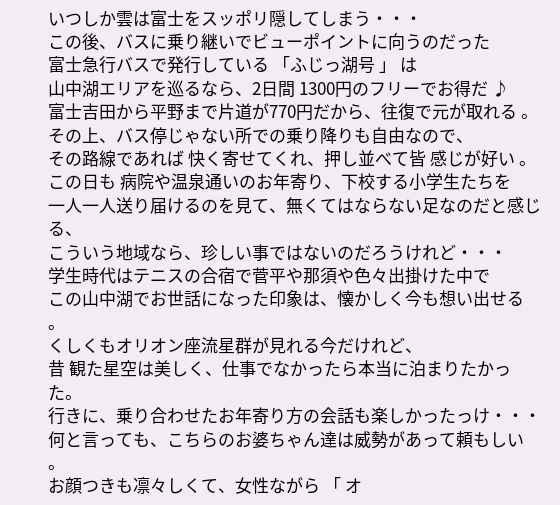いつしか雲は富士をスッポリ隠してしまう・・・
この後、バスに乗り継いでビューポイントに向うのだった
富士急行バスで発行している 「ふじっ湖号 」 は
山中湖エリアを巡るなら、2日間 1300円のフリーでお得だ ♪
富士吉田から平野まで片道が770円だから、往復で元が取れる 。
その上、バス停じゃない所での乗り降りも自由なので、
その路線であれば 快く寄せてくれ、押し並べて皆 感じが好い 。
この日も 病院や温泉通いのお年寄り、下校する小学生たちを
一人一人送り届けるのを見て、無くてはならない足なのだと感じる、
こういう地域なら、珍しい事ではないのだろうけれど・・・
学生時代はテニスの合宿で菅平や那須や色々出掛けた中で
この山中湖でお世話になった印象は、懐かしく今も想い出せる 。
くしくもオリオン座流星群が見れる今だけれど、
昔 観た星空は美しく、仕事でなかったら本当に泊まりたかった。
行きに、乗り合わせたお年寄り方の会話も楽しかったっけ・・・
何と言っても、こちらのお婆ちゃん達は威勢があって頼もしい 。
お顔つきも凛々しくて、女性ながら 「 オ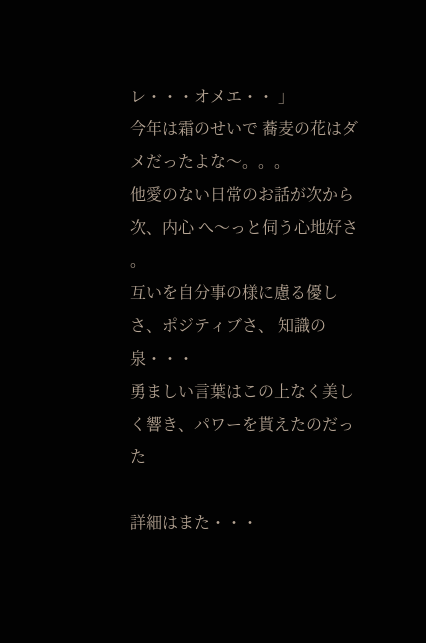レ・・・オメエ・・ 」
今年は霜のせいで 蕎麦の花はダメだったよな〜。。。
他愛のない日常のお話が次から次、内心 へ〜っと伺う心地好さ 。
互いを自分事の様に慮る優しさ、ポジティブさ、 知識の泉・・・
勇ましい言葉はこの上なく美しく響き、パワーを貰えたのだった

詳細はまた・・・